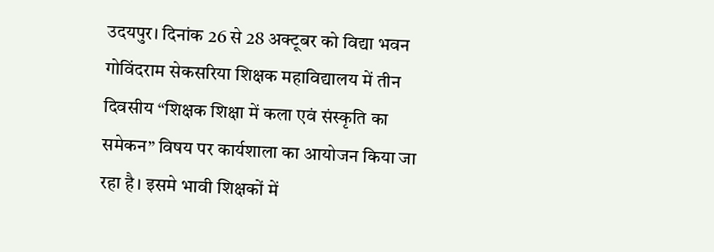उदयपुर। दिनांक 26 से 28 अक्टूबर को विद्या भवन गोविंदराम सेकसरिया शिक्षक महाविद्यालय में तीन दिवसीय “शिक्षक शिक्षा में कला एवं संस्कृति का समेकन” विषय पर कार्यशाला का आयोजन किया जा रहा है। इसमे भावी शिक्षकों में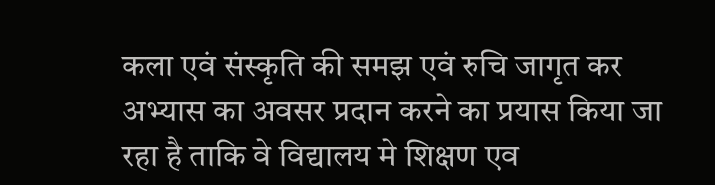कला एवं संस्कृति की समझ एवं रुचि जागृत कर अभ्यास का अवसर प्रदान करने का प्रयास किया जा रहा है ताकि वे विद्यालय मे शिक्षण एव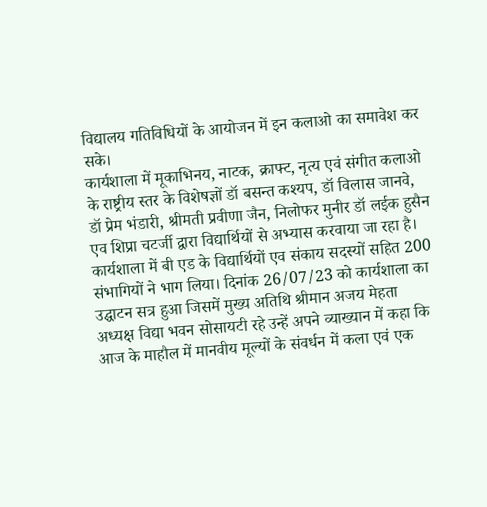विद्यालय गतिविधियों के आयोजन में इन कलाओ का समावेश कर सके।
कार्यशाला में मूकाभिनय, नाटक, क्राफ्ट, नृत्य एवं संगीत कलाओ के राष्ट्रीय स्तर के विशेषज्ञों डॉ बसन्त कश्यप, डॉ विलास जानवे, डॉ प्रेम भंडारी, श्रीमती प्रवीणा जैन, निलोफर मुनीर डॉ लईक हुसैन एव शिप्रा चटर्जी द्वारा विद्यार्थियों से अभ्यास करवाया जा रहा है। कार्यशाला में बी एड के विद्यार्थियों एव संकाय सदस्यों सहित 200 संभागियों ने भाग लिया। दिनांक 26/07/23 को कार्यशाला का उद्घाटन सत्र हुआ जिसमें मुख्य अतिथि श्रीमान अजय मेहता अध्यक्ष विद्या भवन सोसायटी रहे उन्हें अपने व्याख्यान में कहा कि आज के माहौल में मानवीय मूल्यों के संवर्धन में कला एवं एक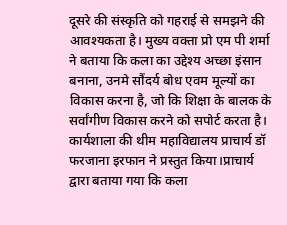दूसरे की संस्कृति को गहराई से समझने की आवश्यकता है। मुख्य वक्ता प्रो एम पी शर्मा ने बताया कि कला का उद्देश्य अच्छा इंसान बनाना, उनमे सौंदर्य बोध एवम मूल्यों का विकास करना है, जो कि शिक्षा के बालक के सर्वांगीण विकास करने को सपोर्ट करता है। कार्यशाला की थीम महाविद्यालय प्राचार्य डॉ फरजाना इरफान ने प्रस्तुत किया।प्राचार्य द्वारा बताया गया कि कला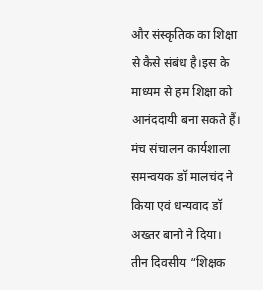और संस्कृतिक का शिक्षा से कैसे संबंध है।इस के माध्यम से हम शिक्षा को आनंददायी बना सकते हैं। मंच संचालन कार्यशाला समन्वयक डॉ मालचंद ने किया एवं धन्यवाद डॉ अख्तर बानो ने दिया।
तीन दिवसीय “शिक्षक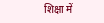शिक्षा में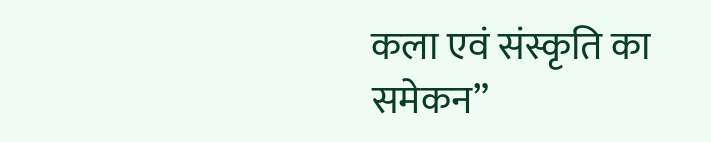कला एवं संस्कृति का समेकन”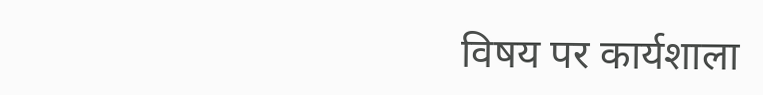विषय पर कार्यशाला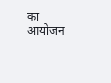का आयोजन